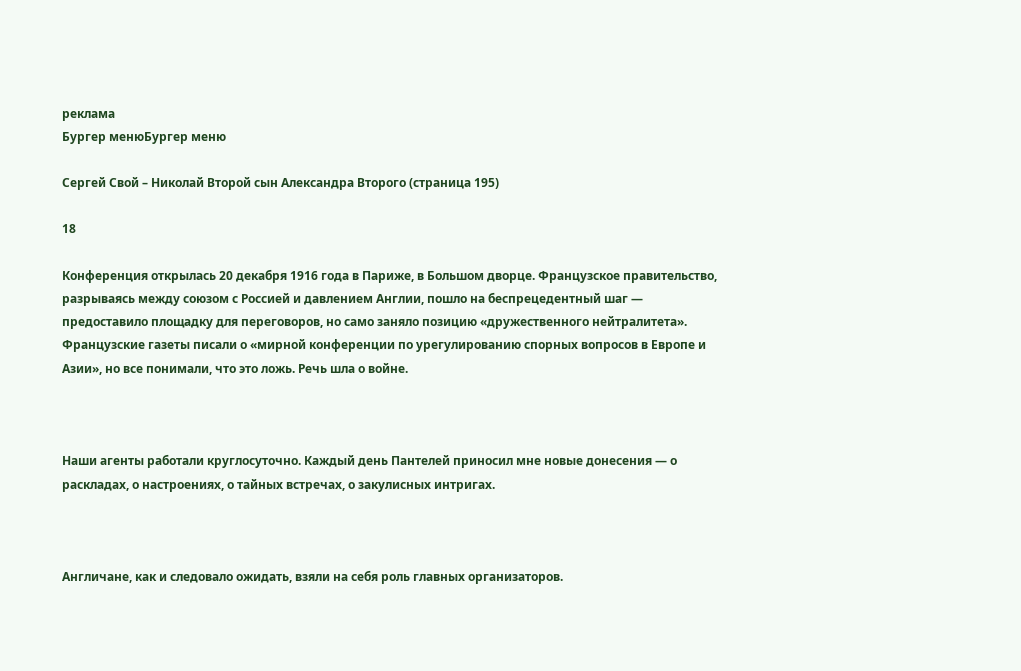реклама
Бургер менюБургер меню

Сергей Свой – Николай Второй сын Александра Второго (страница 195)

18

Конференция открылась 20 декабря 1916 года в Париже, в Большом дворце. Французское правительство, разрываясь между союзом с Россией и давлением Англии, пошло на беспрецедентный шаг — предоставило площадку для переговоров, но само заняло позицию «дружественного нейтралитета». Французские газеты писали о «мирной конференции по урегулированию спорных вопросов в Европе и Азии», но все понимали, что это ложь. Речь шла о войне.



Наши агенты работали круглосуточно. Каждый день Пантелей приносил мне новые донесения — о раскладах, о настроениях, о тайных встречах, о закулисных интригах.



Англичане, как и следовало ожидать, взяли на себя роль главных организаторов.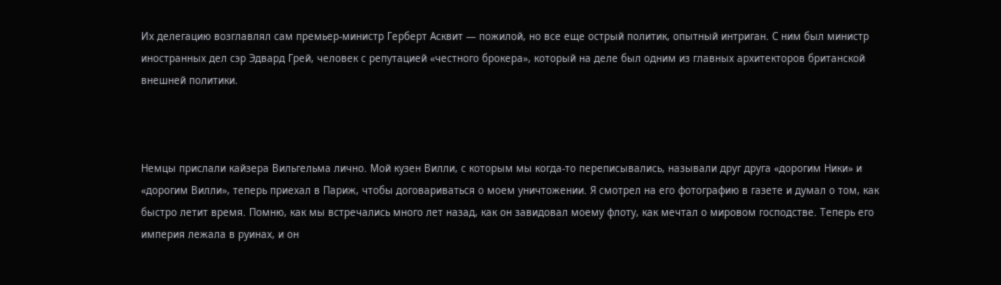Их делегацию возглавлял сам премьер-министр Герберт Асквит — пожилой, но все еще острый политик, опытный интриган. С ним был министр иностранных дел сэр Эдвард Грей, человек с репутацией «честного брокера», который на деле был одним из главных архитекторов британской внешней политики.



Немцы прислали кайзера Вильгельма лично. Мой кузен Вилли, с которым мы когда-то переписывались, называли друг друга «дорогим Ники» и «дорогим Вилли», теперь приехал в Париж, чтобы договариваться о моем уничтожении. Я смотрел на его фотографию в газете и думал о том, как быстро летит время. Помню, как мы встречались много лет назад, как он завидовал моему флоту, как мечтал о мировом господстве. Теперь его империя лежала в руинах, и он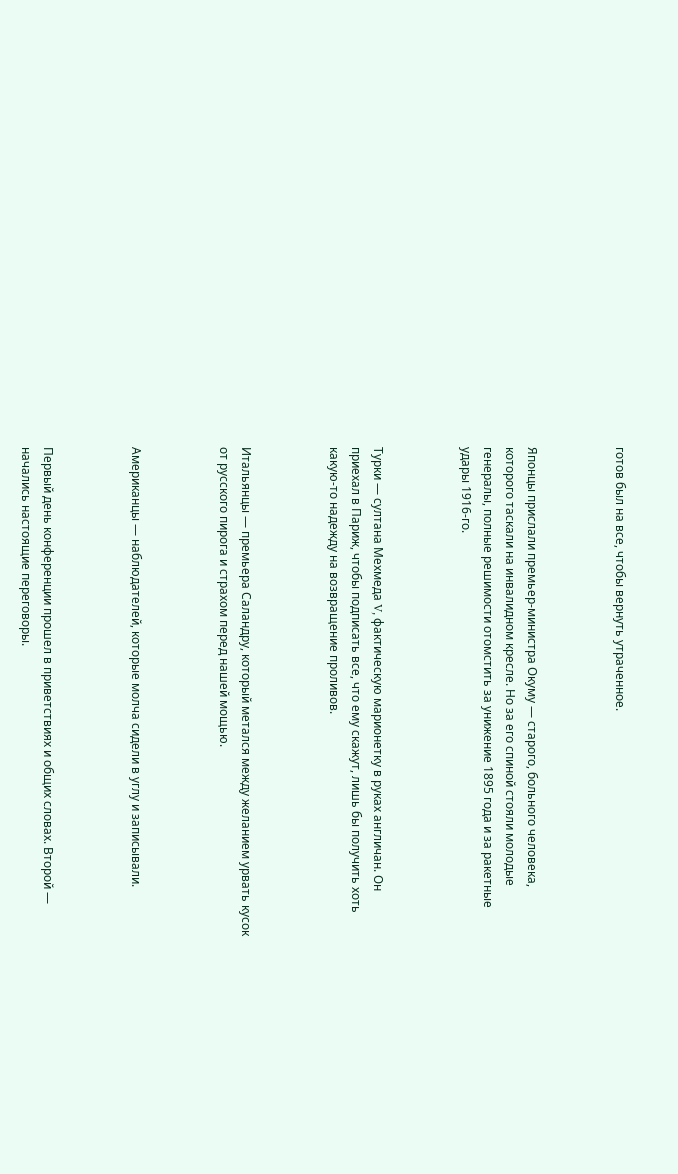готов был на все, чтобы вернуть утраченное.



Японцы прислали премьер-министра Окуму — старого, больного человека, которого таскали на инвалидном кресле. Но за его спиной стояли молодые генералы, полные решимости отомстить за унижение 1895 года и за ракетные удары 1916-го.



Турки — султана Мехмеда V, фактическую марионетку в руках англичан. Он приехал в Париж, чтобы подписать все, что ему скажут, лишь бы получить хоть какую-то надежду на возвращение проливов.



Итальянцы — премьера Саландру, который метался между желанием урвать кусок от русского пирога и страхом перед нашей мощью.



Американцы — наблюдателей, которые молча сидели в углу и записывали.



Первый день конференции прошел в приветствиях и общих словах. Второй — начались настоящие переговоры.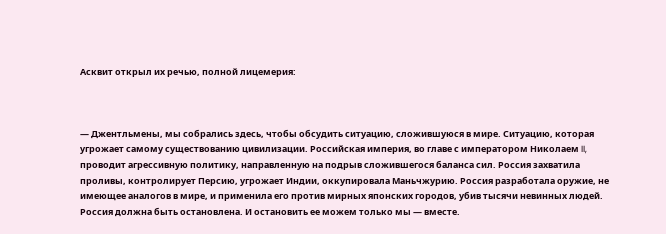Асквит открыл их речью, полной лицемерия:



— Джентльмены, мы собрались здесь, чтобы обсудить ситуацию, сложившуюся в мире. Ситуацию, которая угрожает самому существованию цивилизации. Российская империя, во главе с императором Николаем II, проводит агрессивную политику, направленную на подрыв сложившегося баланса сил. Россия захватила проливы, контролирует Персию, угрожает Индии, оккупировала Маньчжурию. Россия разработала оружие, не имеющее аналогов в мире, и применила его против мирных японских городов, убив тысячи невинных людей. Россия должна быть остановлена. И остановить ее можем только мы — вместе.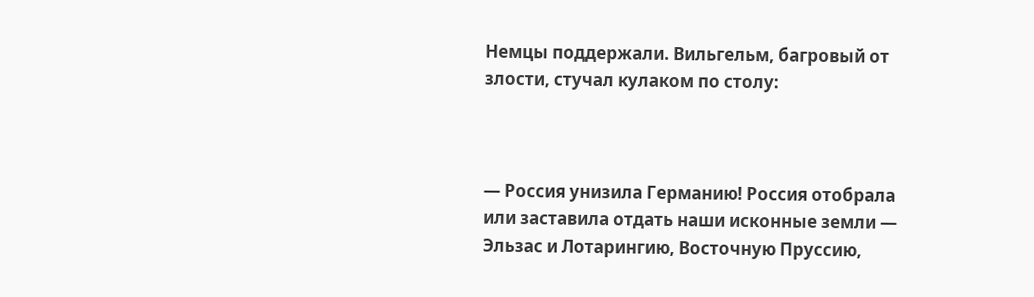Немцы поддержали. Вильгельм, багровый от злости, стучал кулаком по столу:



— Россия унизила Германию! Россия отобрала или заставила отдать наши исконные земли — Эльзас и Лотарингию, Восточную Пруссию,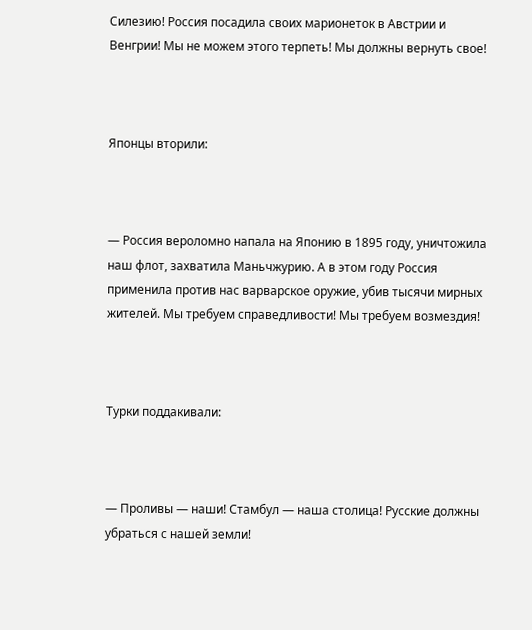Силезию! Россия посадила своих марионеток в Австрии и Венгрии! Мы не можем этого терпеть! Мы должны вернуть свое!



Японцы вторили:



— Россия вероломно напала на Японию в 1895 году, уничтожила наш флот, захватила Маньчжурию. А в этом году Россия применила против нас варварское оружие, убив тысячи мирных жителей. Мы требуем справедливости! Мы требуем возмездия!



Турки поддакивали:



— Проливы — наши! Стамбул — наша столица! Русские должны убраться с нашей земли!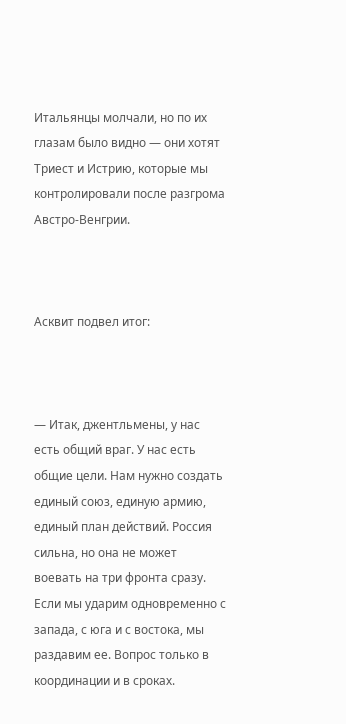Итальянцы молчали, но по их глазам было видно — они хотят Триест и Истрию, которые мы контролировали после разгрома Австро-Венгрии.



Асквит подвел итог:



— Итак, джентльмены, у нас есть общий враг. У нас есть общие цели. Нам нужно создать единый союз, единую армию, единый план действий. Россия сильна, но она не может воевать на три фронта сразу. Если мы ударим одновременно с запада, с юга и с востока, мы раздавим ее. Вопрос только в координации и в сроках.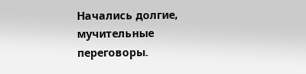Начались долгие, мучительные переговоры.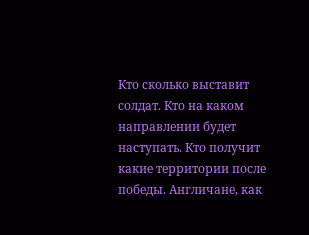Кто сколько выставит солдат. Кто на каком направлении будет наступать. Кто получит какие территории после победы. Англичане, как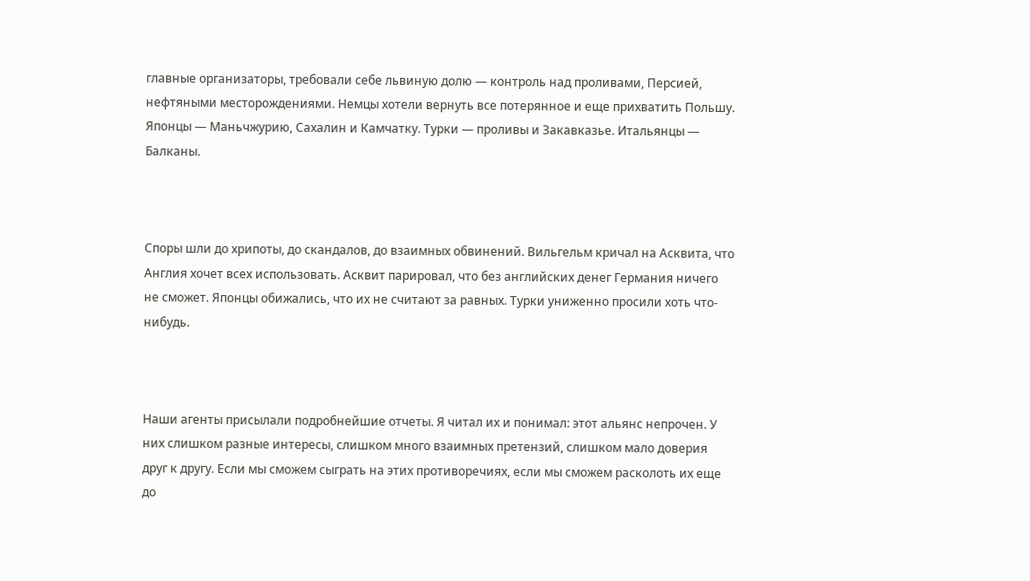главные организаторы, требовали себе львиную долю — контроль над проливами, Персией, нефтяными месторождениями. Немцы хотели вернуть все потерянное и еще прихватить Польшу. Японцы — Маньчжурию, Сахалин и Камчатку. Турки — проливы и Закавказье. Итальянцы — Балканы.



Споры шли до хрипоты, до скандалов, до взаимных обвинений. Вильгельм кричал на Асквита, что Англия хочет всех использовать. Асквит парировал, что без английских денег Германия ничего не сможет. Японцы обижались, что их не считают за равных. Турки униженно просили хоть что-нибудь.



Наши агенты присылали подробнейшие отчеты. Я читал их и понимал: этот альянс непрочен. У них слишком разные интересы, слишком много взаимных претензий, слишком мало доверия друг к другу. Если мы сможем сыграть на этих противоречиях, если мы сможем расколоть их еще до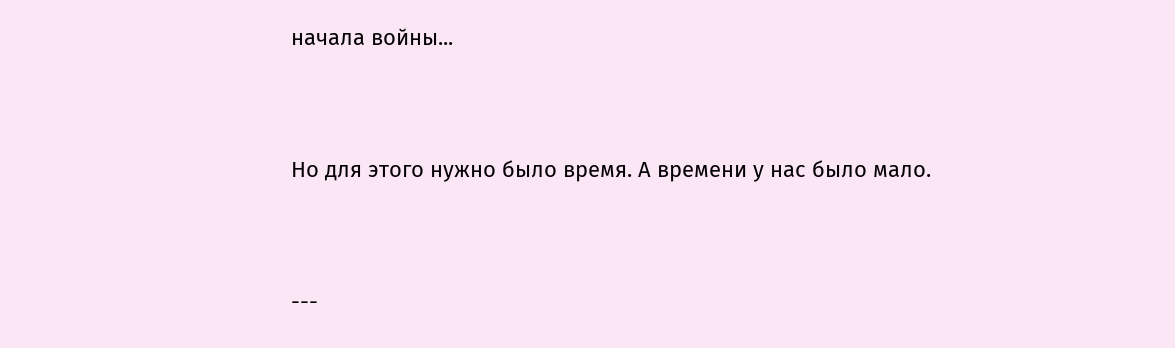начала войны...



Но для этого нужно было время. А времени у нас было мало.



---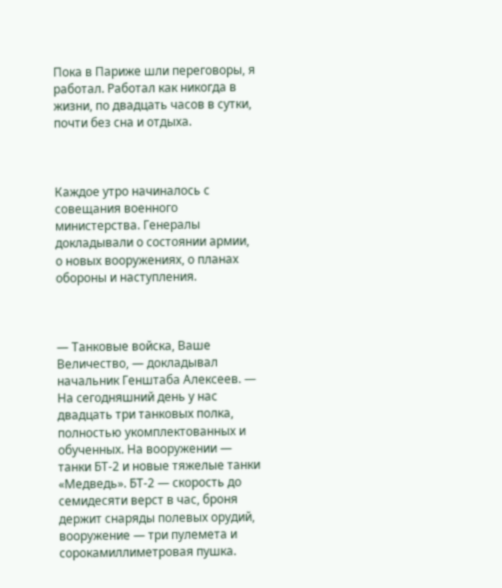Пока в Париже шли переговоры, я работал. Работал как никогда в жизни, по двадцать часов в сутки, почти без сна и отдыха.



Каждое утро начиналось с совещания военного министерства. Генералы докладывали о состоянии армии, о новых вооружениях, о планах обороны и наступления.



— Танковые войска, Ваше Величество, — докладывал начальник Генштаба Алексеев. — На сегодняшний день у нас двадцать три танковых полка, полностью укомплектованных и обученных. На вооружении — танки БТ-2 и новые тяжелые танки «Медведь». БТ-2 — скорость до семидесяти верст в час, броня держит снаряды полевых орудий, вооружение — три пулемета и сорокамиллиметровая пушка.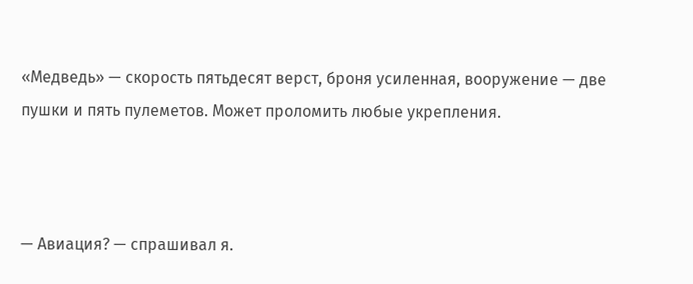«Медведь» — скорость пятьдесят верст, броня усиленная, вооружение — две пушки и пять пулеметов. Может проломить любые укрепления.



— Авиация? — спрашивал я.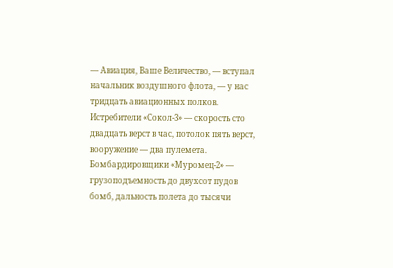— Авиация, Ваше Величество, — вступал начальник воздушного флота, — у нас тридцать авиационных полков. Истребители «Сокол-3» — скорость сто двадцать верст в час, потолок пять верст, вооружение — два пулемета. Бомбардировщики «Муромец-2» — грузоподъемность до двухсот пудов бомб, дальность полета до тысячи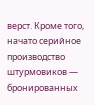верст. Кроме того, начато серийное производство штурмовиков — бронированных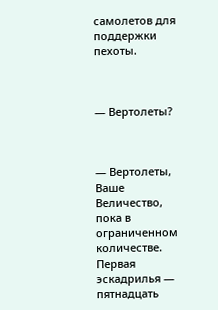самолетов для поддержки пехоты.



— Вертолеты?



— Вертолеты, Ваше Величество, пока в ограниченном количестве. Первая эскадрилья — пятнадцать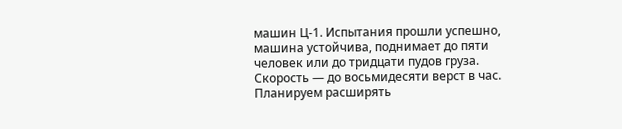машин Ц-1. Испытания прошли успешно, машина устойчива, поднимает до пяти человек или до тридцати пудов груза. Скорость — до восьмидесяти верст в час. Планируем расширять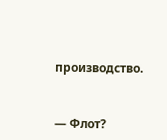производство.



— Флот?